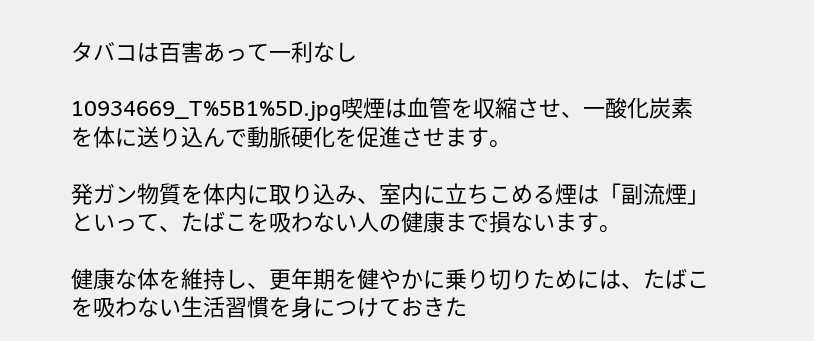タバコは百害あって一利なし

10934669_T%5B1%5D.jpg喫煙は血管を収縮させ、一酸化炭素を体に送り込んで動脈硬化を促進させます。

発ガン物質を体内に取り込み、室内に立ちこめる煙は「副流煙」といって、たばこを吸わない人の健康まで損ないます。

健康な体を維持し、更年期を健やかに乗り切りためには、たばこを吸わない生活習慣を身につけておきた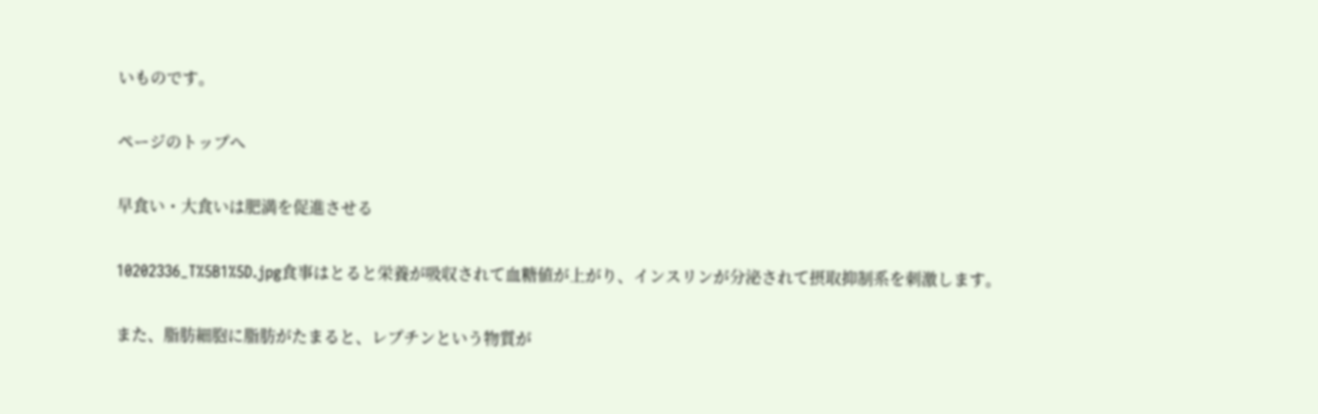いものです。

ページのトップへ

早食い・大食いは肥満を促進させる

10202336_T%5B1%5D.jpg食事はとると栄養が吸収されて血糖値が上がり、インスリンが分泌されて摂取抑制系を刺激します。

また、脂肪細胞に脂肪がたまると、レプチンという物質が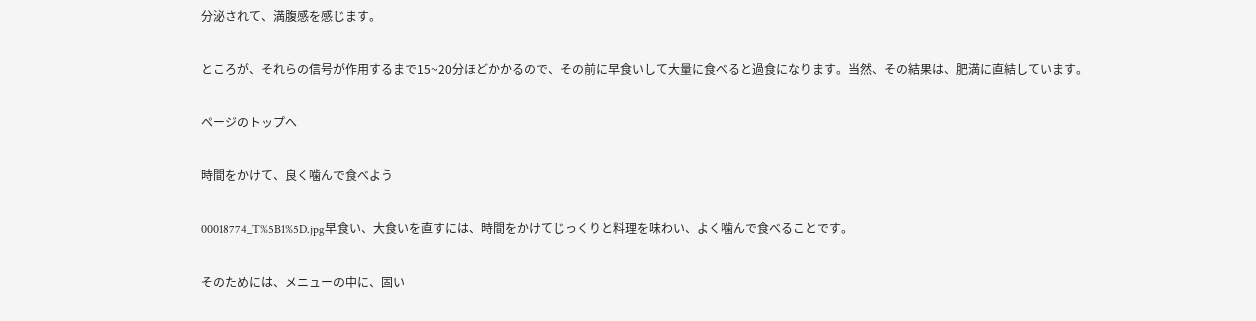分泌されて、満腹感を感じます。

ところが、それらの信号が作用するまで15~20分ほどかかるので、その前に早食いして大量に食べると過食になります。当然、その結果は、肥満に直結しています。

ページのトップへ

時間をかけて、良く噛んで食べよう

00018774_T%5B1%5D.jpg早食い、大食いを直すには、時間をかけてじっくりと料理を味わい、よく噛んで食べることです。

そのためには、メニューの中に、固い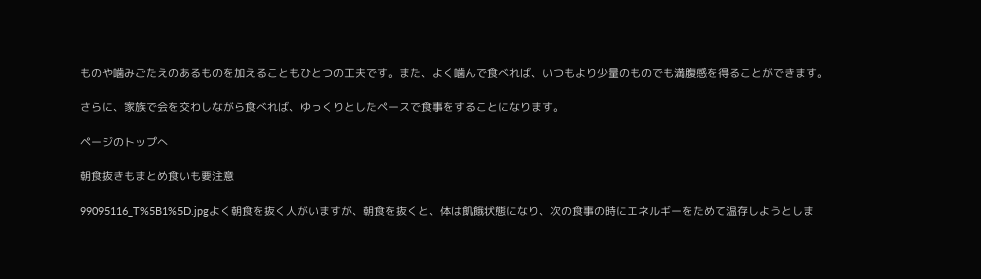ものや噛みごたえのあるものを加えることもひとつの工夫です。また、よく噛んで食べれば、いつもより少量のものでも満腹感を得ることができます。

さらに、家族で会を交わしながら食べれば、ゆっくりとしたペースで食事をすることになります。

ページのトップへ

朝食抜きもまとめ食いも要注意

99095116_T%5B1%5D.jpgよく朝食を抜く人がいますが、朝食を抜くと、体は飢餓状態になり、次の食事の時にエネルギーをためて温存しようとしま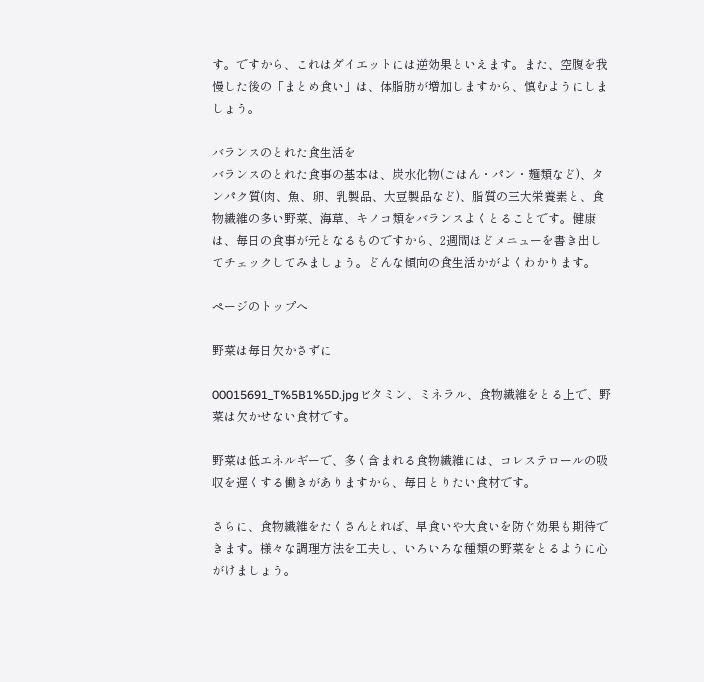す。ですから、これはダイエットには逆効果といえます。また、空腹を我慢した後の「まとめ食い」は、体脂肪が増加しますから、慎むようにしましょう。

バランスのとれた食生活を
バランスのとれた食事の基本は、炭水化物(ごはん・パン・麺類など)、タンパク質(肉、魚、卵、乳製品、大豆製品など)、脂質の三大栄養素と、食物繊維の多い野菜、海草、キノコ類をバランスよくとることです。健康は、毎日の食事が元となるものですから、2週間ほどメニューを書き出してチェックしてみましょう。どんな傾向の食生活かがよくわかります。

ページのトップへ

野菜は毎日欠かさずに

00015691_T%5B1%5D.jpgビタミン、ミネラル、食物繊維をとる上で、野菜は欠かせない食材です。

野菜は低エネルギーで、多く含まれる食物繊維には、コレステロールの吸収を遅くする働きがありますから、毎日とりたい食材です。

さらに、食物繊維をたくさんとれば、早食いや大食いを防ぐ効果も期待できます。様々な調理方法を工夫し、いろいろな種類の野菜をとるように心がけましょう。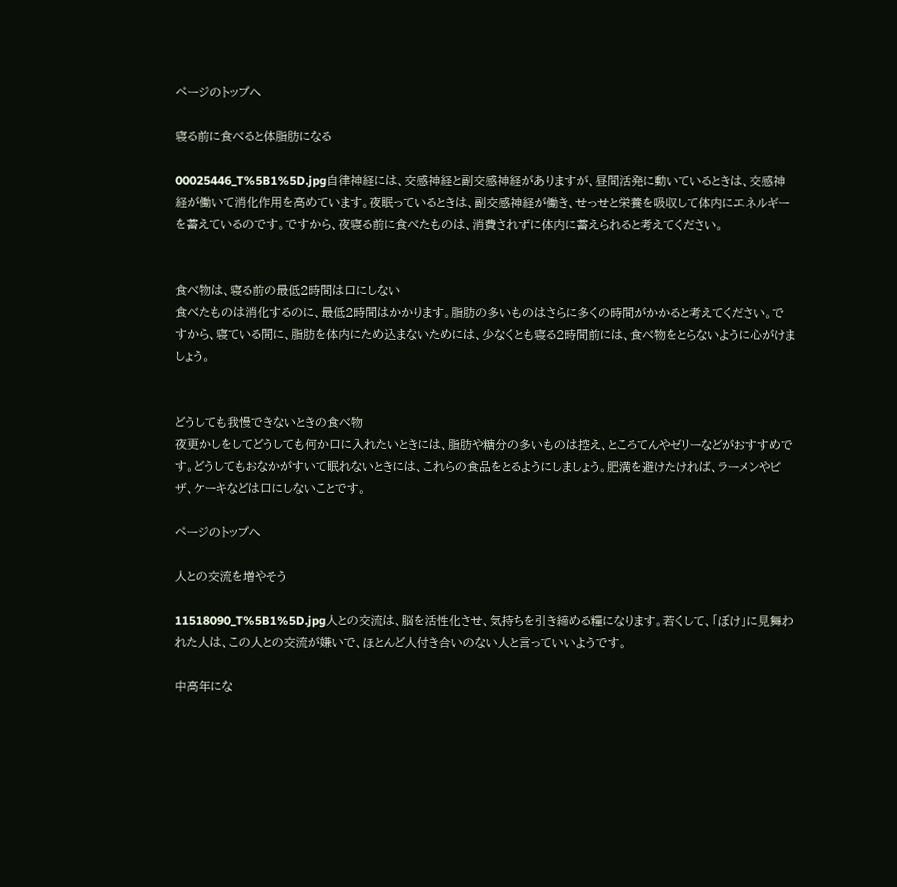ページのトップへ

寝る前に食べると体脂肪になる

00025446_T%5B1%5D.jpg自律神経には、交感神経と副交感神経がありますが、昼間活発に動いているときは、交感神経が働いて消化作用を高めています。夜眠っているときは、副交感神経が働き、せっせと栄養を吸収して体内にエネルギーを蓄えているのです。ですから、夜寝る前に食べたものは、消費されずに体内に蓄えられると考えてください。


食べ物は、寝る前の最低2時間は口にしない
食べたものは消化するのに、最低2時間はかかります。脂肪の多いものはさらに多くの時間がかかると考えてください。ですから、寝ている間に、脂肪を体内にため込まないためには、少なくとも寝る2時間前には、食べ物をとらないように心がけましょう。


どうしても我慢できないときの食べ物
夜更かしをしてどうしても何か口に入れたいときには、脂肪や糖分の多いものは控え、ところてんやゼリーなどがおすすめです。どうしてもおなかがすいて眠れないときには、これらの食品をとるようにしましょう。肥満を避けたければ、ラーメンやピザ、ケーキなどは口にしないことです。

ページのトップへ

人との交流を増やそう

11518090_T%5B1%5D.jpg人との交流は、脳を活性化させ、気持ちを引き締める糧になります。若くして、「ぼけ」に見舞われた人は、この人との交流が嫌いで、ほとんど人付き合いのない人と言っていいようです。

中高年にな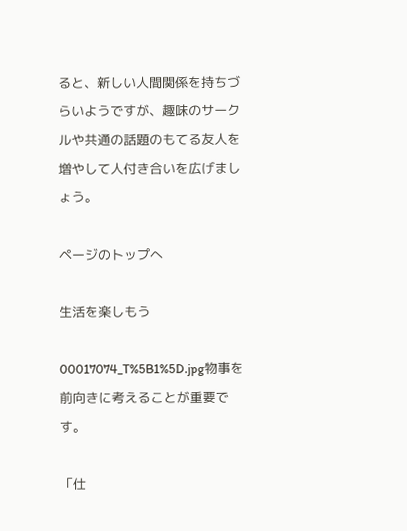ると、新しい人間関係を持ちづらいようですが、趣味のサークルや共通の話題のもてる友人を増やして人付き合いを広げましょう。

ページのトップへ

生活を楽しもう

00017074_T%5B1%5D.jpg物事を前向きに考えることが重要です。

「仕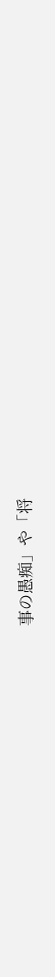事の愚痴」や「将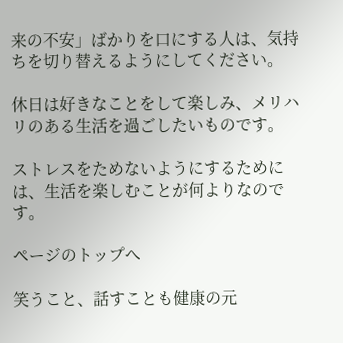来の不安」ばかりを口にする人は、気持ちを切り替えるようにしてください。

休日は好きなことをして楽しみ、メリハリのある生活を過ごしたいものです。

ストレスをためないようにするためには、生活を楽しむことが何よりなのです。

ページのトップへ

笑うこと、話すことも健康の元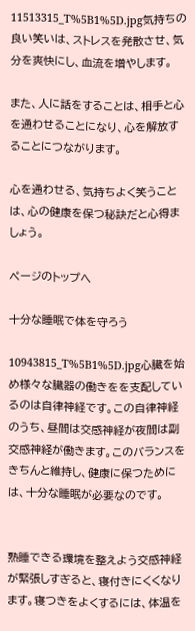11513315_T%5B1%5D.jpg気持ちの良い笑いは、ストレスを発散させ、気分を爽快にし、血流を増やします。

また、人に話をすることは、相手と心を通わせることになり、心を解放することにつながります。

心を通わせる、気持ちよく笑うことは、心の健康を保つ秘訣だと心得ましょう。

ページのトップへ

十分な睡眠で体を守ろう

10943815_T%5B1%5D.jpg心臓を始め様々な臓器の働きをを支配しているのは自律神経です。この自律神経のうち、昼間は交感神経が夜間は副交感神経が働きます。このバランスをきちんと維持し、健康に保つためには、十分な睡眠が必要なのです。


熟睡できる環境を整えよう交感神経が緊張しすぎると、寝付きにくくなります。寝つきをよくするには、体温を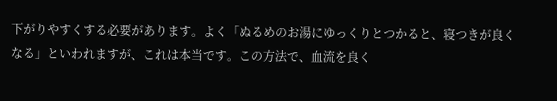下がりやすくする必要があります。よく「ぬるめのお湯にゆっくりとつかると、寝つきが良くなる」といわれますが、これは本当です。この方法で、血流を良く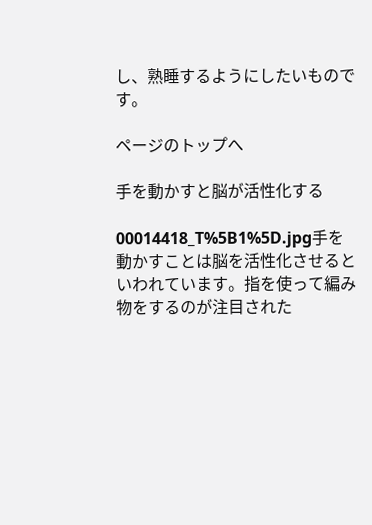し、熟睡するようにしたいものです。

ページのトップへ

手を動かすと脳が活性化する

00014418_T%5B1%5D.jpg手を動かすことは脳を活性化させるといわれています。指を使って編み物をするのが注目された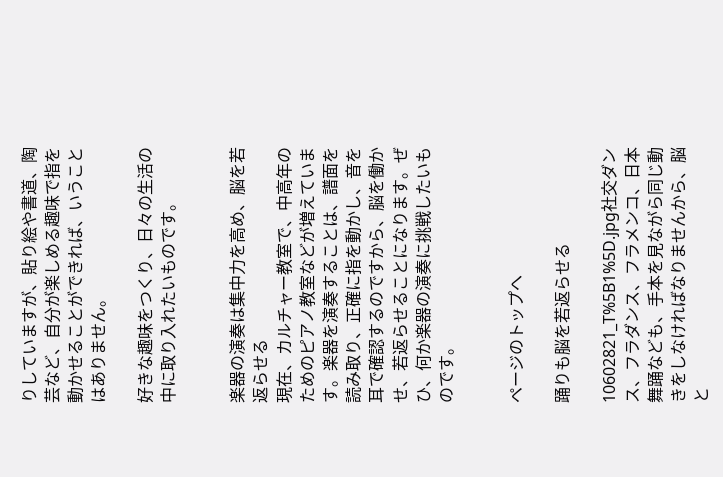りしていますが、貼り絵や書道、陶芸など、自分が楽しめる趣味で指を動かせることができれば、いうことはありません。

好きな趣味をつくり、日々の生活の中に取り入れたいものです。


楽器の演奏は集中力を高め、脳を若返らせる
現在、カルチャー教室で、中高年のためのピアノ教室などが増えています。楽器を演奏することは、譜面を読み取り、正確に指を動かし、音を耳で確認するのですから、脳を働かせ、若返らせることになります。ぜひ、何か楽器の演奏に挑戦したいものです。


ページのトップへ

踊りも脳を若返らせる

10602821_T%5B1%5D.jpg社交ダンス、フラダンス、フラメンコ、日本舞踊なども、手本を見ながら同じ動きをしなければなりませんから、脳と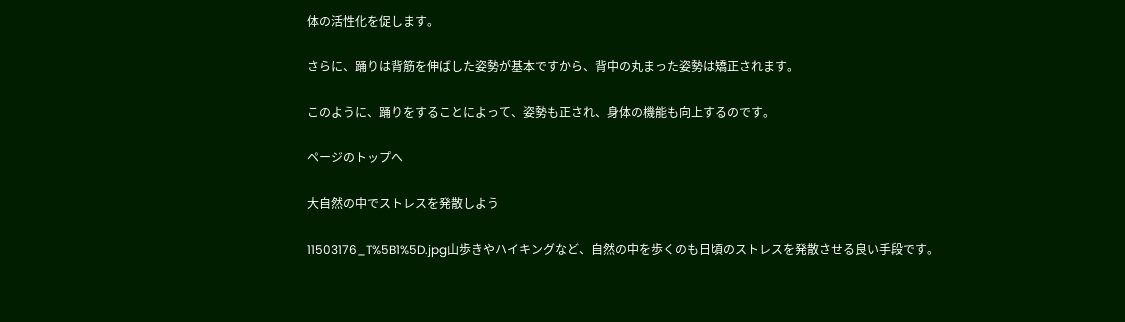体の活性化を促します。

さらに、踊りは背筋を伸ばした姿勢が基本ですから、背中の丸まった姿勢は矯正されます。

このように、踊りをすることによって、姿勢も正され、身体の機能も向上するのです。

ページのトップへ

大自然の中でストレスを発散しよう

11503176_T%5B1%5D.jpg山歩きやハイキングなど、自然の中を歩くのも日頃のストレスを発散させる良い手段です。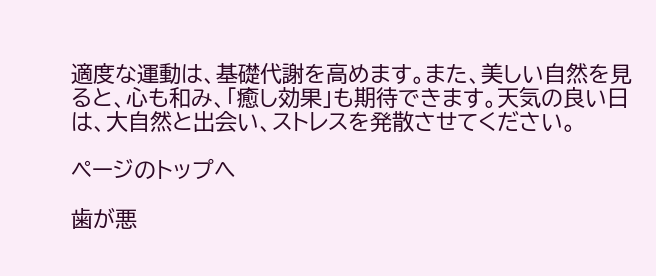適度な運動は、基礎代謝を高めます。また、美しい自然を見ると、心も和み、「癒し効果」も期待できます。天気の良い日は、大自然と出会い、ストレスを発散させてください。

ページのトップへ

歯が悪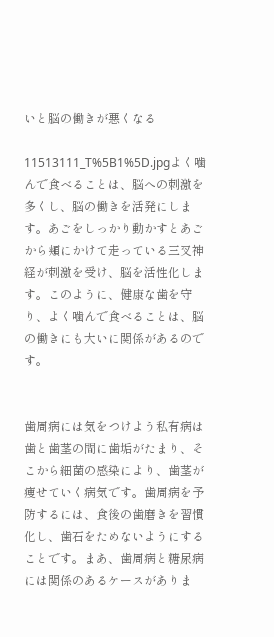いと脳の働きが悪くなる

11513111_T%5B1%5D.jpgよく噛んで食べることは、脳への刺激を多くし、脳の働きを活発にします。あごをしっかり動かすとあごから頬にかけて走っている三叉神経が刺激を受け、脳を活性化します。このように、健康な歯を守り、よく噛んで食べることは、脳の働きにも大いに関係があるのです。


歯周病には気をつけよう私有病は歯と歯茎の間に歯垢がたまり、そこから細菌の感染により、歯茎が痩せていく病気です。歯周病を予防するには、食後の歯磨きを習慣化し、歯石をためないようにすることです。まあ、歯周病と糖尿病には関係のあるケースがありま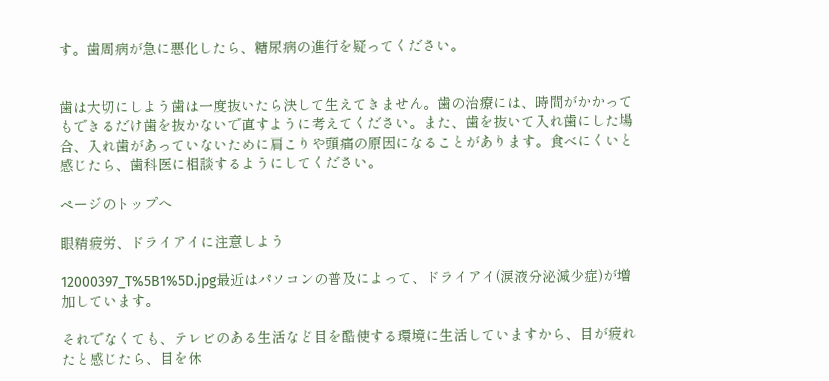す。歯周病が急に悪化したら、糖尿病の進行を疑ってください。


歯は大切にしよう歯は一度抜いたら決して生えてきません。歯の治療には、時間がかかってもできるだけ歯を抜かないで直すように考えてください。また、歯を抜いて入れ歯にした場合、入れ歯があっていないために肩こりや頭痛の原因になることがあります。食べにくいと感じたら、歯科医に相談するようにしてください。

ページのトップへ

眼精疲労、ドライアイに注意しよう

12000397_T%5B1%5D.jpg最近はパソコンの普及によって、ドライアイ(涙液分泌減少症)が増加しています。

それでなくても、テレビのある生活など目を酷使する環境に生活していますから、目が疲れたと感じたら、目を休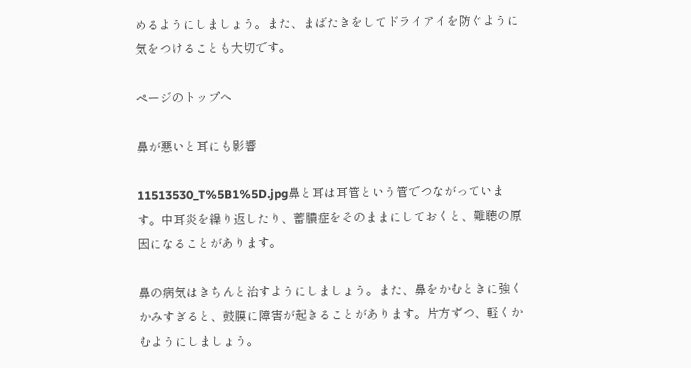めるようにしましょう。また、まばたきをしてドライアイを防ぐように気をつけることも大切です。

ページのトップへ

鼻が悪いと耳にも影響

11513530_T%5B1%5D.jpg鼻と耳は耳管という管でつながっています。中耳炎を繰り返したり、蓄膿症をそのままにしておくと、難聴の原因になることがあります。

鼻の病気はきちんと治すようにしましょう。また、鼻をかむときに強くかみすぎると、鼓膜に障害が起きることがあります。片方ずつ、軽くかむようにしましょう。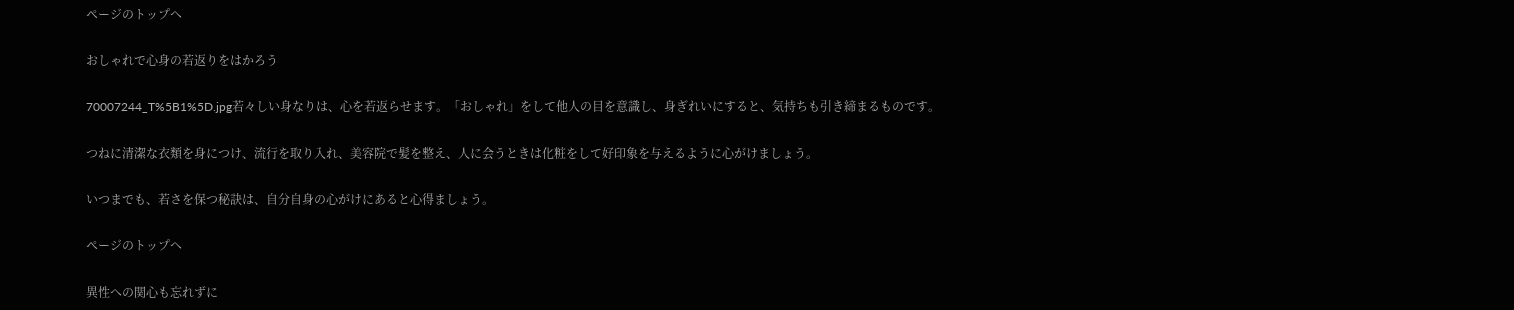ページのトップへ

おしゃれで心身の若返りをはかろう

70007244_T%5B1%5D.jpg若々しい身なりは、心を若返らせます。「おしゃれ」をして他人の目を意識し、身ぎれいにすると、気持ちも引き締まるものです。

つねに清潔な衣類を身につけ、流行を取り入れ、美容院で髪を整え、人に会うときは化粧をして好印象を与えるように心がけましょう。

いつまでも、若さを保つ秘訣は、自分自身の心がけにあると心得ましょう。

ページのトップへ

異性への関心も忘れずに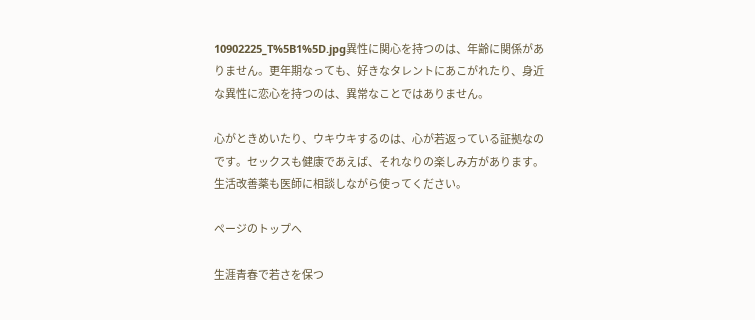10902225_T%5B1%5D.jpg異性に関心を持つのは、年齢に関係がありません。更年期なっても、好きなタレントにあこがれたり、身近な異性に恋心を持つのは、異常なことではありません。

心がときめいたり、ウキウキするのは、心が若返っている証拠なのです。セックスも健康であえば、それなりの楽しみ方があります。生活改善薬も医師に相談しながら使ってください。

ページのトップへ

生涯青春で若さを保つ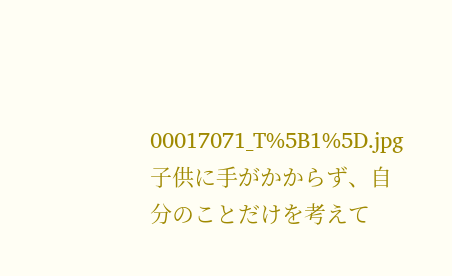00017071_T%5B1%5D.jpg子供に手がかからず、自分のことだけを考えて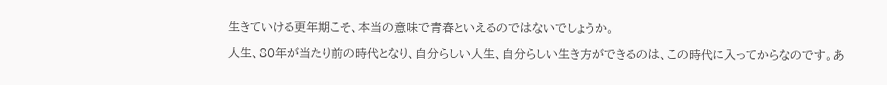生きていける更年期こそ、本当の意味で青春といえるのではないでしょうか。

人生、80年が当たり前の時代となり、自分らしい人生、自分らしい生き方ができるのは、この時代に入ってからなのです。あ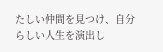たしい仲間を見つけ、自分らしい人生を演出し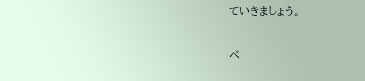ていきましょう。

ペ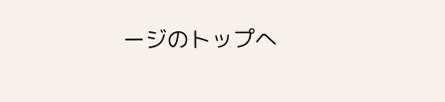ージのトップへ